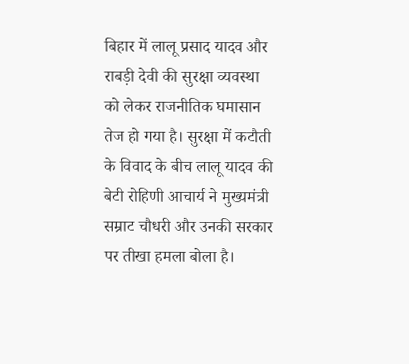बिहार में लालू प्रसाद यादव और राबड़ी देवी की सुरक्षा व्यवस्था को लेकर राजनीतिक घमासान तेज हो गया है। सुरक्षा में कटौती के विवाद के बीच लालू यादव की बेटी रोहिणी आचार्य ने मुख्यमंत्री सम्राट चौधरी और उनकी सरकार पर तीखा हमला बोला है।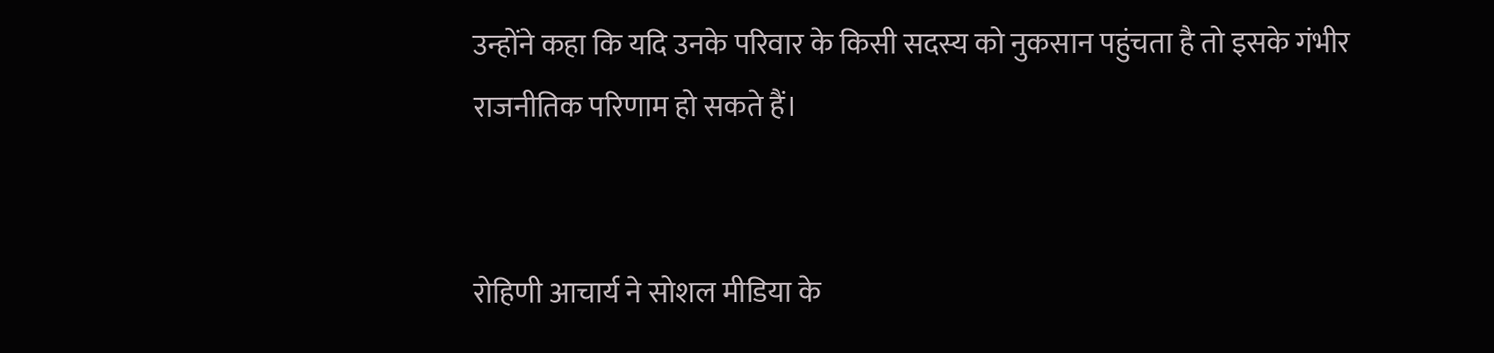उन्होंने कहा कि यदि उनके परिवार के किसी सदस्य को नुकसान पहुंचता है तो इसके गंभीर राजनीतिक परिणाम हो सकते हैं।


रोहिणी आचार्य ने सोशल मीडिया के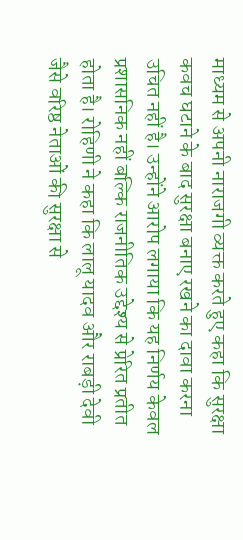माध्यम से अपनी नाराजगी व्यक्त करते हुए कहा कि सुरक्षा कवच घटाने के बाद सुरक्षा बनाए रखने का दावा करना उचित नहीं है। उन्होंने आरोप लगाया कि यह निर्णय केवल प्रशासनिक नहीं बल्कि राजनीतिक उद्देश्य से प्रेरित प्रतीत होता है। रोहिणी ने कहा कि लालू यादव और राबड़ी देवी जैसे वरिष्ठ नेताओं की सुरक्षा से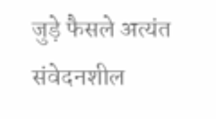जुड़े फैसले अत्यंत संवेदनशील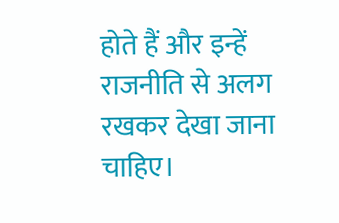होते हैं और इन्हें राजनीति से अलग रखकर देखा जाना चाहिए।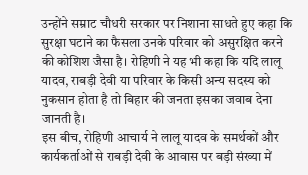उन्होंने सम्राट चौधरी सरकार पर निशाना साधते हुए कहा कि सुरक्षा घटाने का फैसला उनके परिवार को असुरक्षित करने की कोशिश जैसा है। रोहिणी ने यह भी कहा कि यदि लालू यादव, राबड़ी देवी या परिवार के किसी अन्य सदस्य को नुकसान होता है तो बिहार की जनता इसका जवाब देना जानती है।
इस बीच, रोहिणी आचार्य ने लालू यादव के समर्थकों और कार्यकर्ताओं से राबड़ी देवी के आवास पर बड़ी संख्या में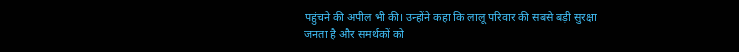पहुंचने की अपील भी की। उन्होंने कहा कि लालू परिवार की सबसे बड़ी सुरक्षा जनता है और समर्थकों को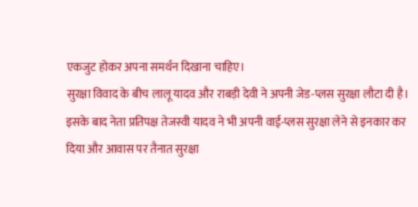एकजुट होकर अपना समर्थन दिखाना चाहिए।
सुरक्षा विवाद के बीच लालू यादव और राबड़ी देवी ने अपनी जेड-प्लस सुरक्षा लौटा दी है। इसके बाद नेता प्रतिपक्ष तेजस्वी यादव ने भी अपनी वाई-प्लस सुरक्षा लेने से इनकार कर दिया और आवास पर तैनात सुरक्षा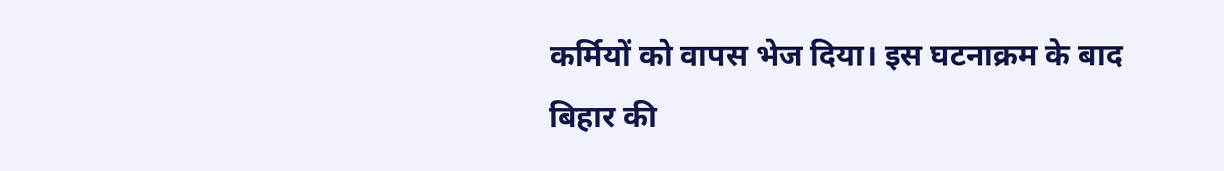कर्मियों को वापस भेज दिया। इस घटनाक्रम के बाद बिहार की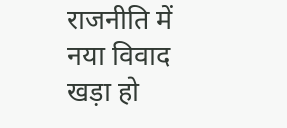राजनीति में नया विवाद खड़ा हो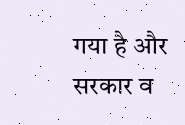गया है और सरकार व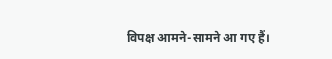विपक्ष आमने-सामने आ गए हैं।